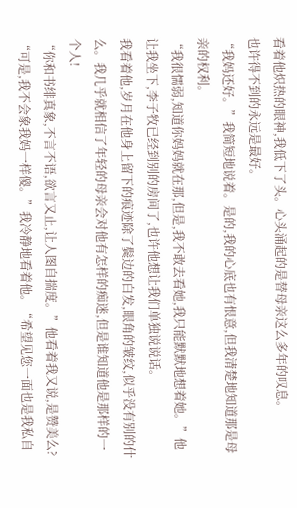看着他炽热的眼神,我低下了头。心头涌起的是替母亲这么多年的叹息。
也许得不到的永远是最好。
“我妈还好。”我简短地说着。是的,我的心底也有恨意,但我清楚地知道那是母亲的权利。
“我很懦弱,知道你妈妈就在那,但是,我不敢去看她,我只能默默地想着她。”他让我坐下,李子牧已经到别的房间了,也许他想让我们单独说说话。
我看着他,岁月在他身上留下的痕迹除了鬓边的白发,眼角的皱纹,似乎没有别的什么。我几乎就相信了年轻的母亲会对他有怎样的痴迷,但是谁知道他是那样的一个人!
“你和书绯真象,不言不语,欲言又止,让人图自揣度。”他看着我又说,是赞美么?
“可是,我不会象我妈一样傻。”我冷静地看着他。“希望见您一面也是我私自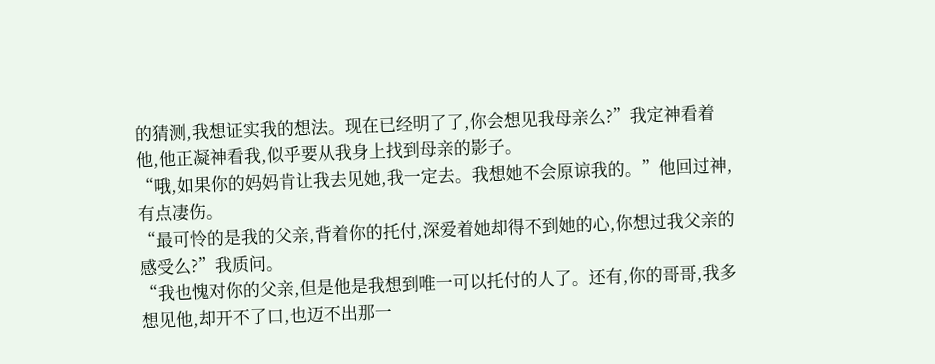的猜测,我想证实我的想法。现在已经明了了,你会想见我母亲么?”我定神看着他,他正凝神看我,似乎要从我身上找到母亲的影子。
“哦,如果你的妈妈肯让我去见她,我一定去。我想她不会原谅我的。”他回过神,有点凄伤。
“最可怜的是我的父亲,背着你的托付,深爱着她却得不到她的心,你想过我父亲的感受么?”我质问。
“我也愧对你的父亲,但是他是我想到唯一可以托付的人了。还有,你的哥哥,我多想见他,却开不了口,也迈不出那一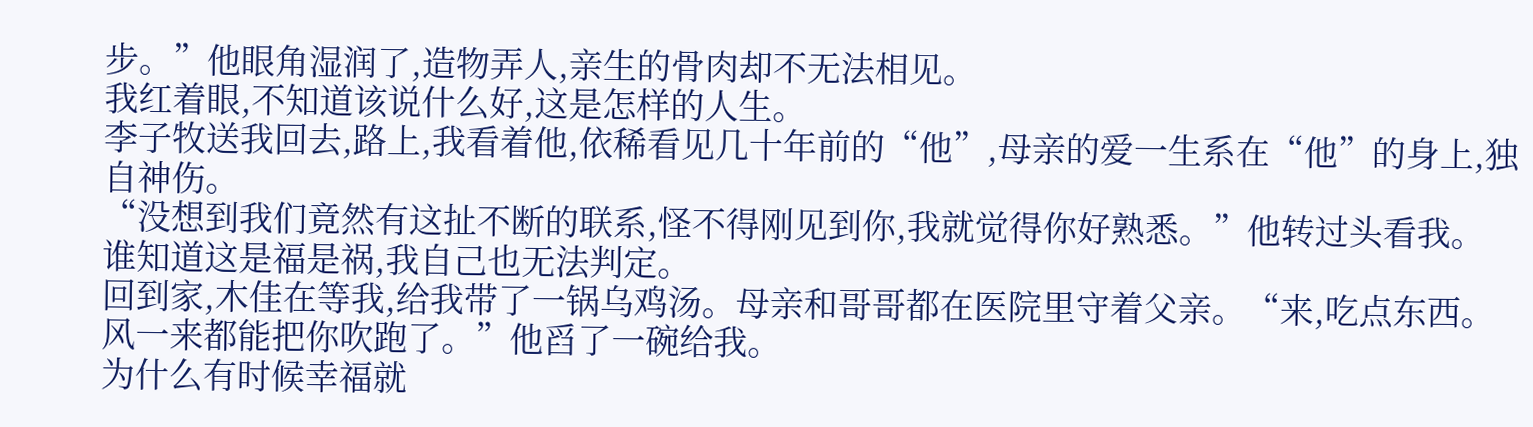步。”他眼角湿润了,造物弄人,亲生的骨肉却不无法相见。
我红着眼,不知道该说什么好,这是怎样的人生。
李子牧送我回去,路上,我看着他,依稀看见几十年前的“他”,母亲的爱一生系在“他”的身上,独自神伤。
“没想到我们竟然有这扯不断的联系,怪不得刚见到你,我就觉得你好熟悉。”他转过头看我。
谁知道这是福是祸,我自己也无法判定。
回到家,木佳在等我,给我带了一锅乌鸡汤。母亲和哥哥都在医院里守着父亲。“来,吃点东西。风一来都能把你吹跑了。”他舀了一碗给我。
为什么有时候幸福就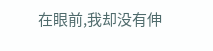在眼前,我却没有伸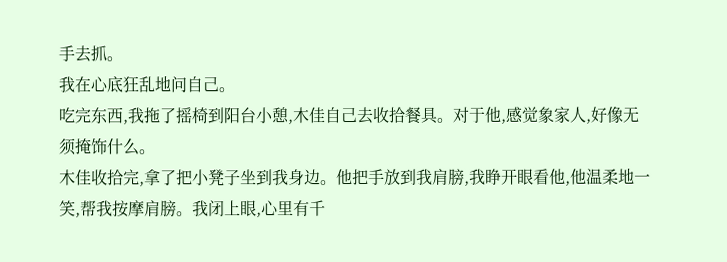手去抓。
我在心底狂乱地问自己。
吃完东西,我拖了摇椅到阳台小憩,木佳自己去收拾餐具。对于他,感觉象家人,好像无须掩饰什么。
木佳收拾完,拿了把小凳子坐到我身边。他把手放到我肩膀,我睁开眼看他,他温柔地一笑,帮我按摩肩膀。我闭上眼,心里有千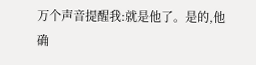万个声音提醒我:就是他了。是的,他确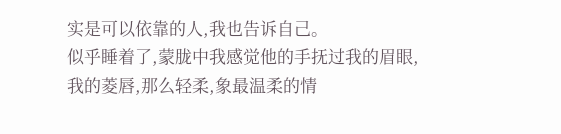实是可以依靠的人,我也告诉自己。
似乎睡着了,蒙胧中我感觉他的手抚过我的眉眼,我的菱唇,那么轻柔,象最温柔的情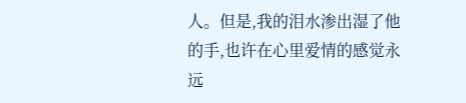人。但是,我的泪水渗出湿了他的手,也许在心里爱情的感觉永远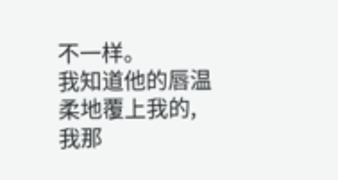不一样。
我知道他的唇温柔地覆上我的,我那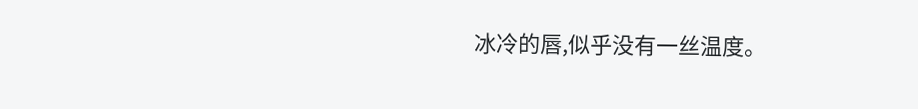冰冷的唇,似乎没有一丝温度。